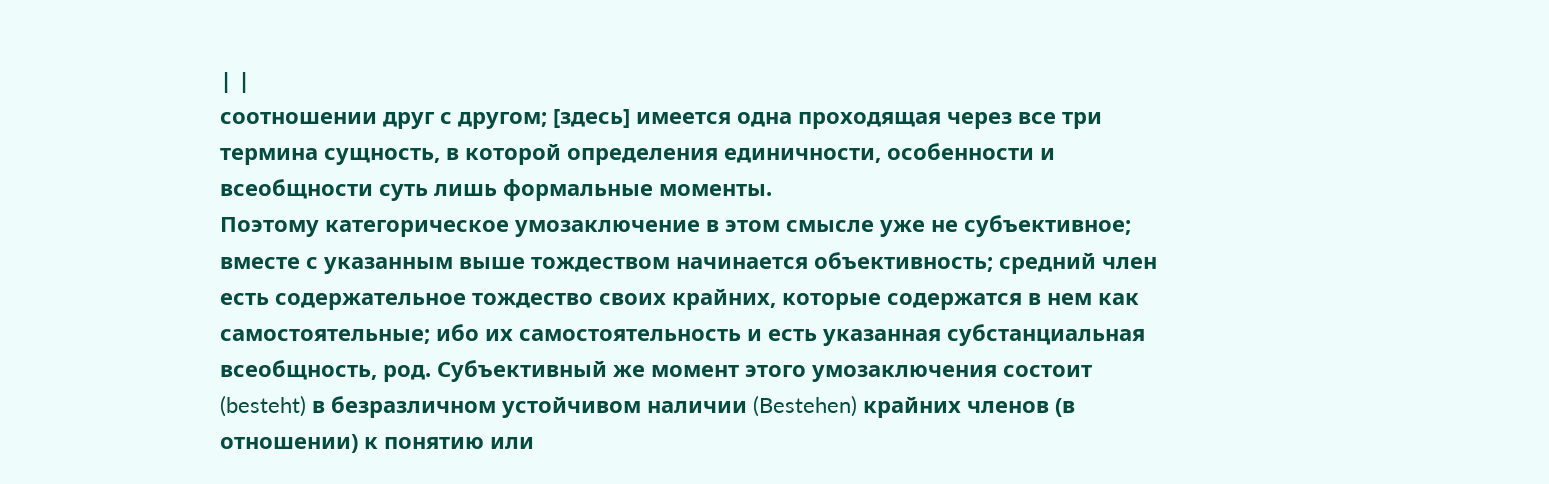| |
соотношении друг с другом; [здесь] имеется одна проходящая через все три
термина сущность, в которой определения единичности, особенности и
всеобщности суть лишь формальные моменты.
Поэтому категорическое умозаключение в этом смысле уже не субъективное;
вместе с указанным выше тождеством начинается объективность; средний член
есть содержательное тождество своих крайних, которые содержатся в нем как
самостоятельные; ибо их самостоятельность и есть указанная субстанциальная
всеобщность, род. Субъективный же момент этого умозаключения состоит
(besteht) в безразличном устойчивом наличии (Bestehen) крайних членов (в
отношении) к понятию или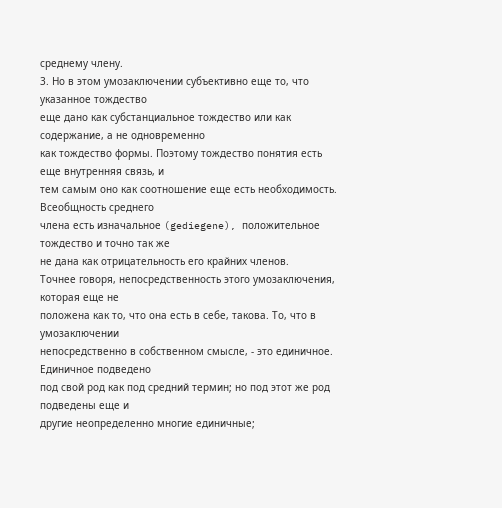среднему члену.
3. Но в этом умозаключении субъективно еще то, что указанное тождество
еще дано как субстанциальное тождество или как содержание, а не одновременно
как тождество формы. Поэтому тождество понятия есть еще внутренняя связь, и
тем самым оно как соотношение еще есть необходимость. Всеобщность среднего
члена есть изначальное (gediegene), положительное тождество и точно так же
не дана как отрицательность его крайних членов.
Точнее говоря, непосредственность этого умозаключения, которая еще не
положена как то, что она есть в себе, такова. То, что в умозаключении
непосредственно в собственном смысле, - это единичное. Единичное подведено
под свой род как под средний термин; но под этот же род подведены еще и
другие неопределенно многие единичные;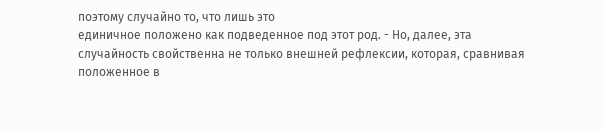поэтому случайно то, что лишь это
единичное положено как подведенное под этот род. - Но, далее, эта
случайность свойственна не только внешней рефлексии, которая, сравнивая
положенное в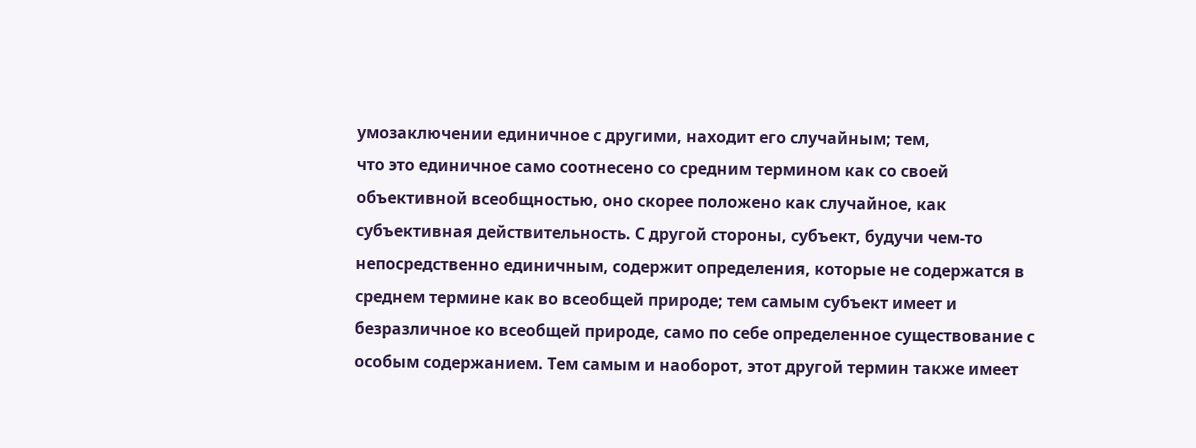умозаключении единичное с другими, находит его случайным; тем,
что это единичное само соотнесено со средним термином как со своей
объективной всеобщностью, оно скорее положено как случайное, как
субъективная действительность. С другой стороны, субъект, будучи чем-то
непосредственно единичным, содержит определения, которые не содержатся в
среднем термине как во всеобщей природе; тем самым субъект имеет и
безразличное ко всеобщей природе, само по себе определенное существование с
особым содержанием. Тем самым и наоборот, этот другой термин также имеет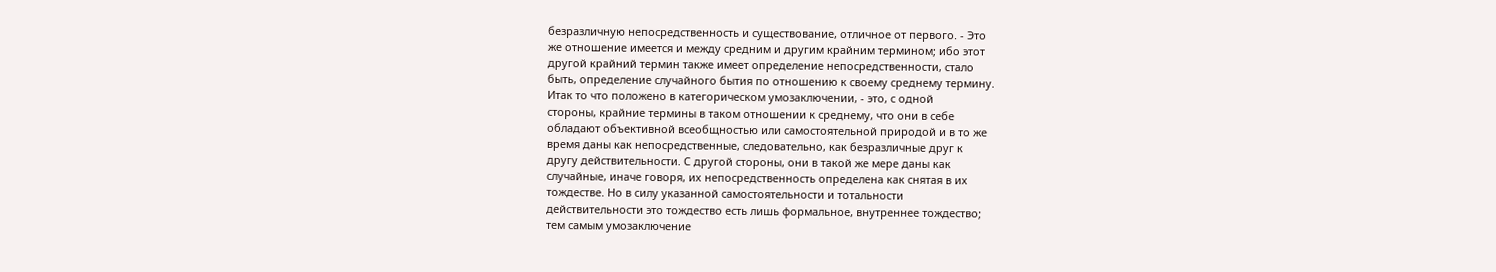безразличную непосредственность и существование, отличное от первого. - Это
же отношение имеется и между средним и другим крайним термином; ибо этот
другой крайний термин также имеет определение непосредственности, стало
быть, определение случайного бытия по отношению к своему среднему термину.
Итак то что положено в категорическом умозаключении, - это, с одной
стороны, крайние термины в таком отношении к среднему, что они в себе
обладают объективной всеобщностью или самостоятельной природой и в то же
время даны как непосредственные, следовательно, как безразличные друг к
другу действительности. С другой стороны, они в такой же мере даны как
случайные, иначе говоря, их непосредственность определена как снятая в их
тождестве. Но в силу указанной самостоятельности и тотальности
действительности это тождество есть лишь формальное, внутреннее тождество;
тем самым умозаключение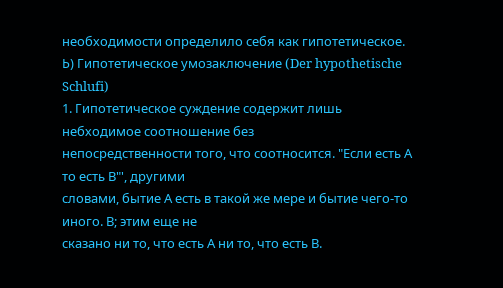необходимости определило себя как гипотетическое.
Ь) Гипотетическое умозаключение (Der hypothetische Schlufi)
1. Гипотетическое суждение содержит лишь небходимое соотношение без
непосредственности того, что соотносится. "Если есть А то есть В"', другими
словами, бытие А есть в такой же мере и бытие чего-то иного. В; этим еще не
сказано ни то, что есть А ни то, что есть В.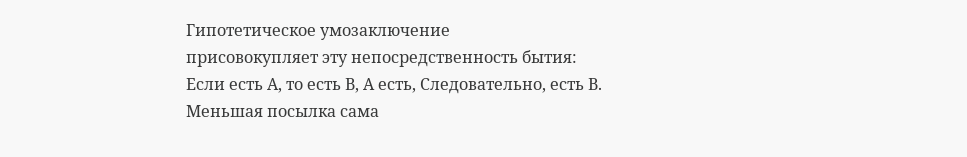Гипотетическое умозаключение
присовокупляет эту непосредственность бытия:
Если есть А, то есть В, А есть, Следовательно, есть В.
Меньшая посылка сама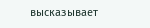высказывает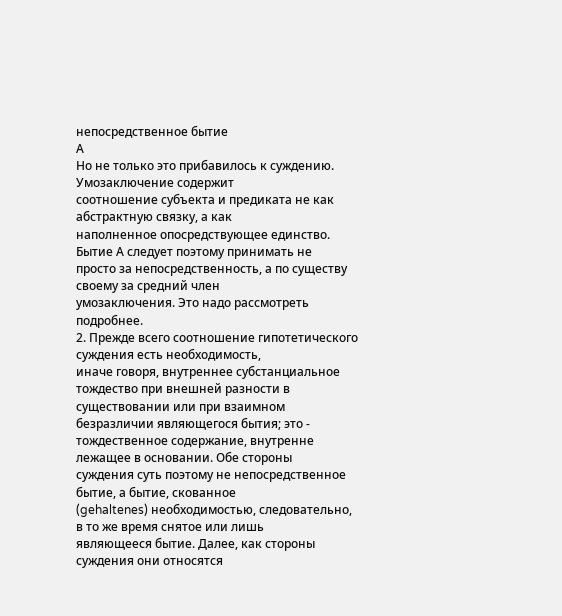непосредственное бытие
А
Но не только это прибавилось к суждению. Умозаключение содержит
соотношение субъекта и предиката не как абстрактную связку, а как
наполненное опосредствующее единство. Бытие А следует поэтому принимать не
просто за непосредственность, а по существу своему за средний член
умозаключения. Это надо рассмотреть подробнее.
2. Прежде всего соотношение гипотетического суждения есть необходимость,
иначе говоря, внутреннее субстанциальное тождество при внешней разности в
существовании или при взаимном безразличии являющегося бытия; это -
тождественное содержание, внутренне лежащее в основании. Обе стороны
суждения суть поэтому не непосредственное бытие, а бытие, скованное
(gehaltenes) необходимостью, следовательно, в то же время снятое или лишь
являющееся бытие. Далее, как стороны суждения они относятся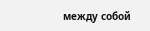между собой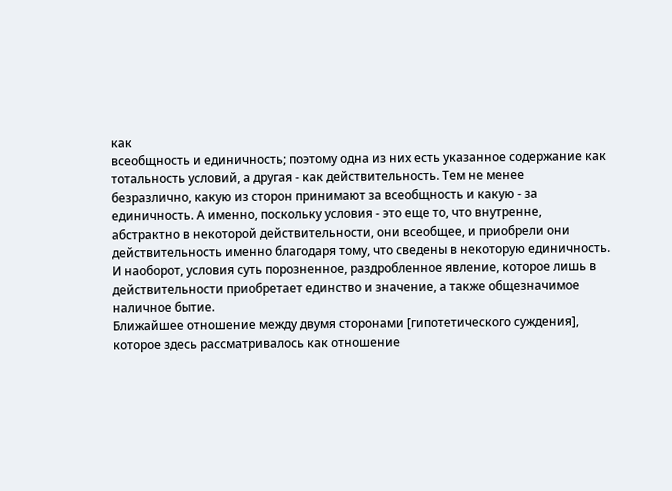как
всеобщность и единичность; поэтому одна из них есть указанное содержание как
тотальность условий, а другая - как действительность. Тем не менее
безразлично, какую из сторон принимают за всеобщность и какую - за
единичность. А именно, поскольку условия - это еще то, что внутренне,
абстрактно в некоторой действительности, они всеобщее, и приобрели они
действительность именно благодаря тому, что сведены в некоторую единичность.
И наоборот, условия суть порозненное, раздробленное явление, которое лишь в
действительности приобретает единство и значение, а также общезначимое
наличное бытие.
Ближайшее отношение между двумя сторонами [гипотетического суждения],
которое здесь рассматривалось как отношение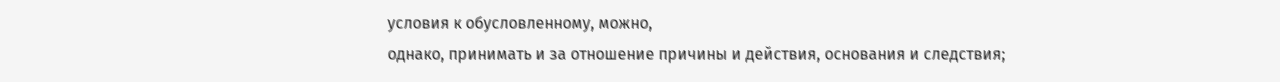условия к обусловленному, можно,
однако, принимать и за отношение причины и действия, основания и следствия;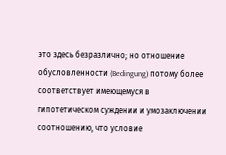это здесь безразлично; но отношение обусловленности (Bedingung) потому более
соответствует имеющемуся в гипотетическом суждении и умозаключении
соотношению, что условие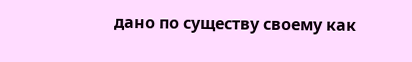дано по существу своему как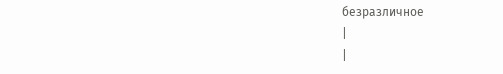безразличное
|
|